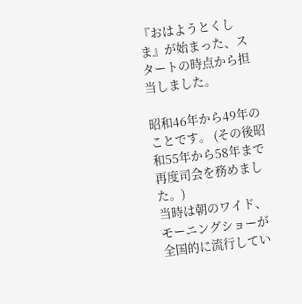『おはようとくしま』が始まった、スタートの時点から担当しました。

昭和46年から49年のことです。 (その後昭和55年から58年まで再度司会を務めました。)
当時は朝のワイド、モーニングショーが全国的に流行してい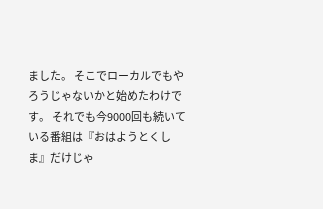ました。 そこでローカルでもやろうじゃないかと始めたわけです。 それでも今9000回も続いている番組は『おはようとくしま』だけじゃ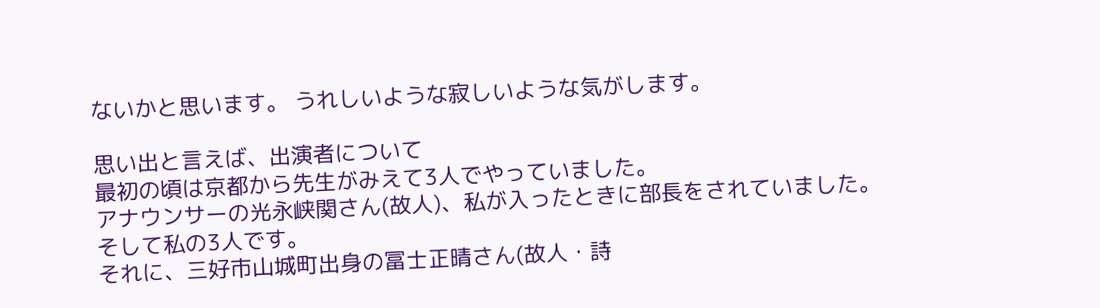ないかと思います。 うれしいような寂しいような気がします。

思い出と言えば、出演者について
最初の頃は京都から先生がみえて3人でやっていました。
アナウンサーの光永峡関さん(故人)、私が入ったときに部長をされていました。
そして私の3人です。
それに、三好市山城町出身の冨士正晴さん(故人・詩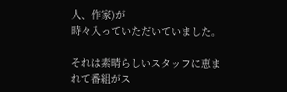人、作家)が
時々入っていただいていました。

それは素晴らしいスタッフに恵まれて番組がス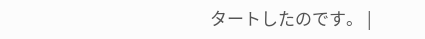タートしたのです。 |